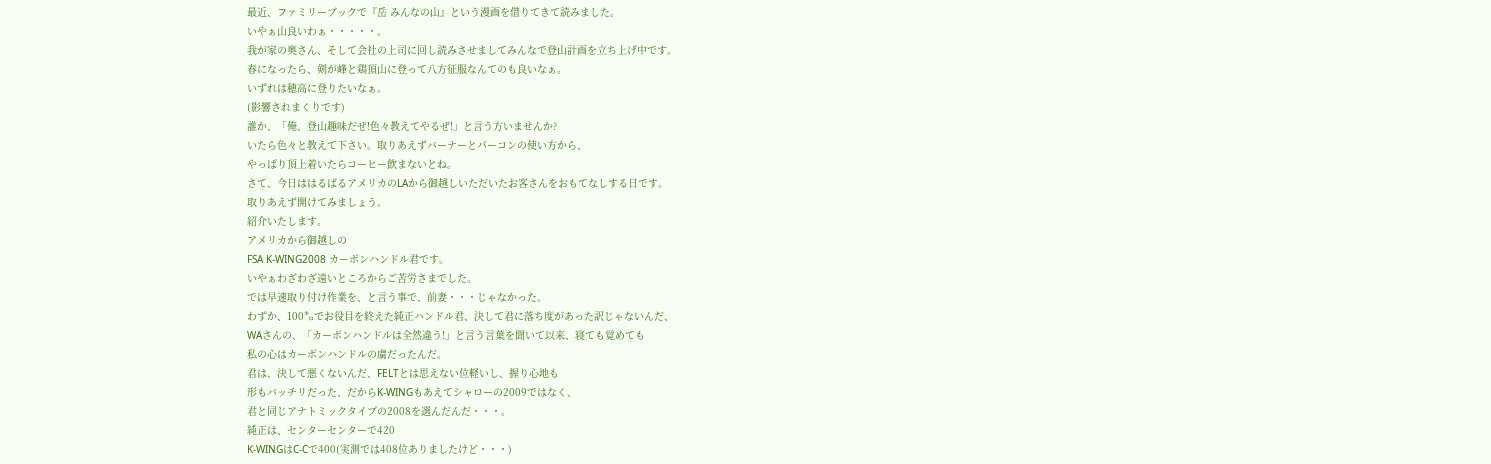最近、ファミリーブックで『岳 みんなの山』という漫画を借りてきて読みました。
いやぁ山良いわぁ・・・・・。
我が家の奥さん、そして会社の上司に回し読みさせましてみんなで登山計画を立ち上げ中です。
春になったら、剣が峰と鶏頂山に登って八方征服なんてのも良いなぁ。
いずれは穂高に登りたいなぁ。
(影響されまくりです)
誰か、「俺、登山趣味だぜ!色々教えてやるぜ!」と言う方いませんか?
いたら色々と教えて下さい。取りあえずバーナーとパーコンの使い方から、
やっぱり頂上着いたらコーヒー飲まないとね。
さて、今日ははるばるアメリカのLAから御越しいただいたお客さんをおもてなしする日です。
取りあえず開けてみましょう。
紹介いたします。
アメリカから御越しの
FSA K-WING2008 カーボンハンドル君です。
いやぁわざわざ遠いところからご苦労さまでした。
では早速取り付け作業を、と言う事で、前妻・・・じゃなかった。
わずか、100㌔でお役目を終えた純正ハンドル君、決して君に落ち度があった訳じゃないんだ、
WAさんの、「カーボンハンドルは全然違う!」と言う言葉を聞いて以来、寝ても覚めても
私の心はカーボンハンドルの虜だったんだ。
君は、決して悪くないんだ、FELTとは思えない位軽いし、握り心地も
形もバッチリだった、だからK-WINGもあえてシャローの2009ではなく、
君と同じアナトミックタイプの2008を選んだんだ・・・。
純正は、センターセンターで420
K-WINGはC-Cで400(実測では408位ありましたけど・・・)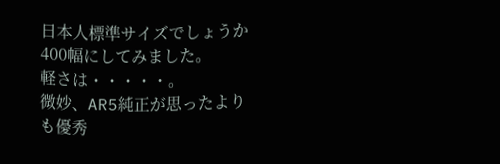日本人標準サイズでしょうか400幅にしてみました。
軽さは・・・・・。
微妙、AR5純正が思ったよりも優秀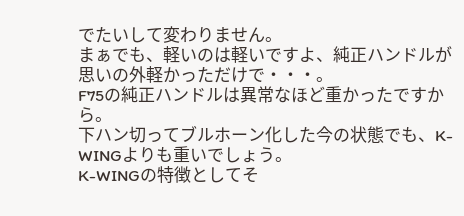でたいして変わりません。
まぁでも、軽いのは軽いですよ、純正ハンドルが思いの外軽かっただけで・・・。
F75の純正ハンドルは異常なほど重かったですから。
下ハン切ってブルホーン化した今の状態でも、K-WINGよりも重いでしょう。
K-WINGの特徴としてそ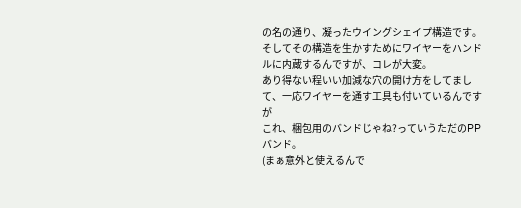の名の通り、凝ったウイングシェイプ構造です。
そしてその構造を生かすためにワイヤーをハンドルに内蔵するんですが、コレが大変。
あり得ない程いい加減な穴の開け方をしてまして、一応ワイヤーを通す工具も付いているんですが
これ、梱包用のバンドじゃね?っていうただのPPバンド。
(まぁ意外と使えるんで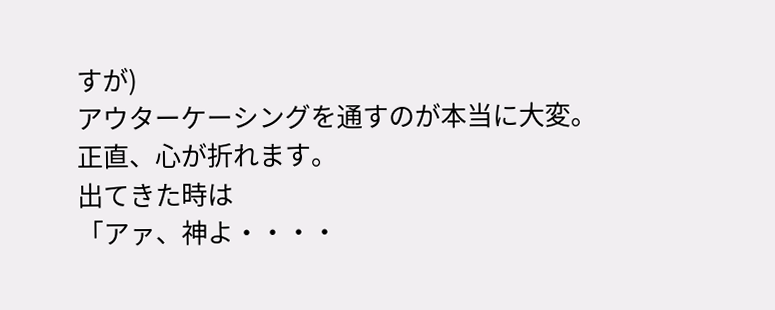すが)
アウターケーシングを通すのが本当に大変。
正直、心が折れます。
出てきた時は
「アァ、神よ・・・・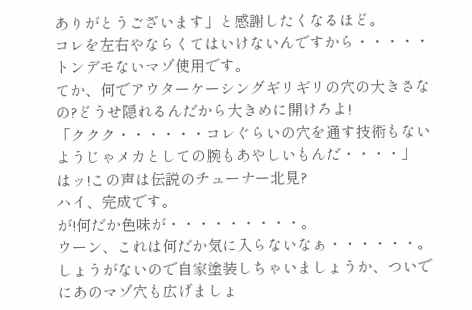ありがとうございます」と感謝したくなるほど。
コレを左右やならくてはいけないんですから・・・・・トンデモないマゾ使用です。
てか、何でアウターケーシングギリギリの穴の大きさなの?どうせ隠れるんだから大きめに開けろよ!
「ククク・・・・・・コレぐらいの穴を通す技術もないようじゃメカとしての腕もあやしいもんだ・・・・」
はッ!この声は伝説のチューナー北見?
ハイ、完成です。
が!何だか色味が・・・・・・・・・。
ウーン、これは何だか気に入らないなぁ・・・・・・。
しょうがないので自家塗装しちゃいましょうか、ついでにあのマゾ穴も広げましょ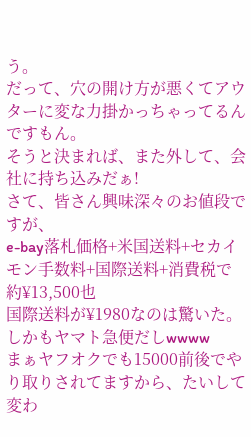う。
だって、穴の開け方が悪くてアウターに変な力掛かっちゃってるんですもん。
そうと決まれば、また外して、会社に持ち込みだぁ!
さて、皆さん興味深々のお値段ですが、
e-bay落札価格+米国送料+セカイモン手数料+国際送料+消費税で
約¥13,500也
国際送料が¥1980なのは驚いた。しかもヤマト急便だしwwww
まぁヤフオクでも15000前後でやり取りされてますから、たいして変わ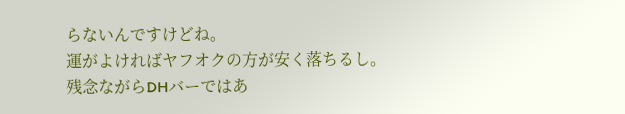らないんですけどね。
運がよければヤフオクの方が安く落ちるし。
残念ながらDHバーではあ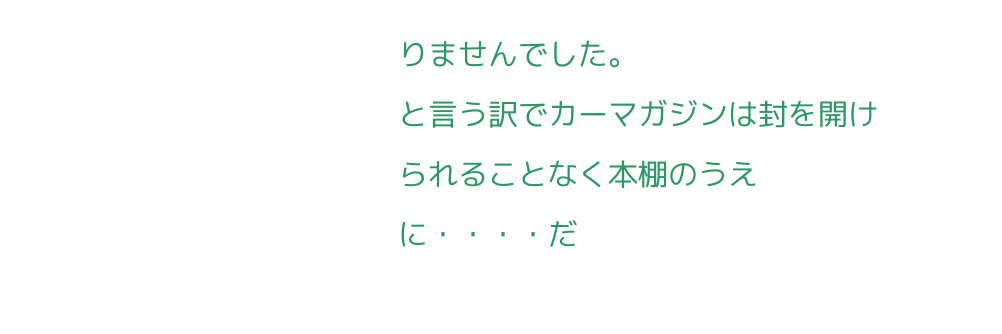りませんでした。
と言う訳でカーマガジンは封を開けられることなく本棚のうえに・・・・だ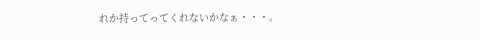れか持ってってくれないかなぁ・・・。